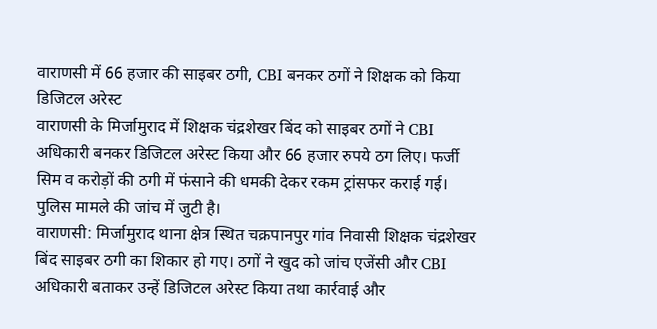वाराणसी में 66 हजार की साइबर ठगी, CBI बनकर ठगों ने शिक्षक को किया डिजिटल अरेस्ट
वाराणसी के मिर्जामुराद में शिक्षक चंद्रशेखर बिंद को साइबर ठगों ने CBI अधिकारी बनकर डिजिटल अरेस्ट किया और 66 हजार रुपये ठग लिए। फर्जी सिम व करोड़ों की ठगी में फंसाने की धमकी देकर रकम ट्रांसफर कराई गई। पुलिस मामले की जांच में जुटी है।
वाराणसी: मिर्जामुराद थाना क्षेत्र स्थित चक्रपानपुर गांव निवासी शिक्षक चंद्रशेखर बिंद साइबर ठगी का शिकार हो गए। ठगों ने खुद को जांच एजेंसी और CBI अधिकारी बताकर उन्हें डिजिटल अरेस्ट किया तथा कार्रवाई और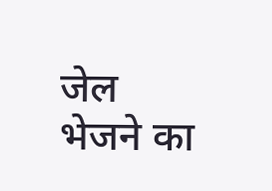जेल भेजने का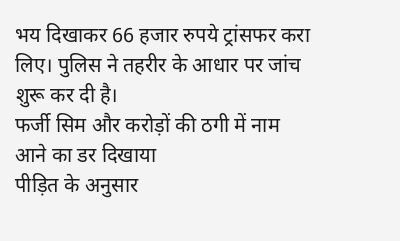भय दिखाकर 66 हजार रुपये ट्रांसफर करा लिए। पुलिस ने तहरीर के आधार पर जांच शुरू कर दी है।
फर्जी सिम और करोड़ों की ठगी में नाम आने का डर दिखाया
पीड़ित के अनुसार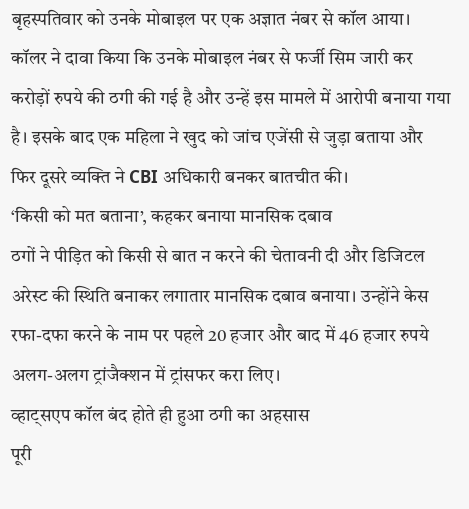बृहस्पतिवार को उनके मोबाइल पर एक अज्ञात नंबर से कॉल आया। कॉलर ने दावा किया कि उनके मोबाइल नंबर से फर्जी सिम जारी कर करोड़ों रुपये की ठगी की गई है और उन्हें इस मामले में आरोपी बनाया गया है। इसके बाद एक महिला ने खुद को जांच एजेंसी से जुड़ा बताया और फिर दूसरे व्यक्ति ने CBI अधिकारी बनकर बातचीत की।
‘किसी को मत बताना’, कहकर बनाया मानसिक दबाव
ठगों ने पीड़ित को किसी से बात न करने की चेतावनी दी और डिजिटल अरेस्ट की स्थिति बनाकर लगातार मानसिक दबाव बनाया। उन्होंने केस रफा-दफा करने के नाम पर पहले 20 हजार और बाद में 46 हजार रुपये अलग-अलग ट्रांजैक्शन में ट्रांसफर करा लिए।
व्हाट्सएप कॉल बंद होते ही हुआ ठगी का अहसास
पूरी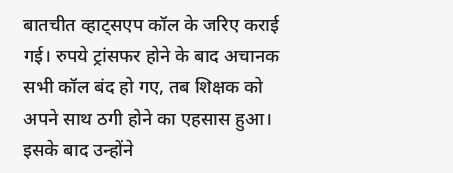बातचीत व्हाट्सएप कॉल के जरिए कराई गई। रुपये ट्रांसफर होने के बाद अचानक सभी कॉल बंद हो गए, तब शिक्षक को अपने साथ ठगी होने का एहसास हुआ। इसके बाद उन्होंने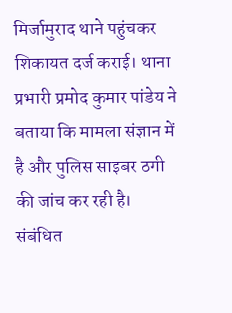मिर्जामुराद थाने पहुंचकर शिकायत दर्ज कराई। थाना प्रभारी प्रमोद कुमार पांडेय ने बताया कि मामला संज्ञान में है और पुलिस साइबर ठगी की जांच कर रही है। संबंधित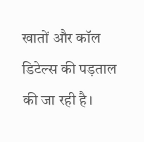खातों और कॉल डिटेल्स की पड़ताल की जा रही है।